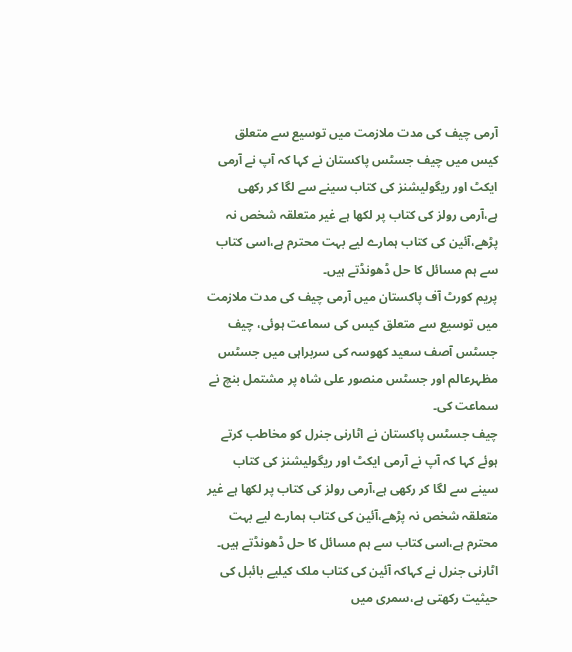آرمی چیف کی مدت ملازمت میں توسیع سے متعلق کیس میں چیف جسٹس پاکستان نے کہا کہ آپ نے آرمی ایکٹ اور ریگولیشنز کی کتاب سینے سے لگا کر رکھی ہے،آرمی رولز کی کتاب پر لکھا ہے غیر متعلقہ شخص نہ پڑھے،آئین کی کتاب ہمارے لیے بہت محترم ہے،اسی کتاب سے ہم مسائل کا حل ڈھونڈتے ہیں۔
پریم کورٹ آف پاکستان میں آرمی چیف کی مدت ملازمت میں توسیع سے متعلق کیس کی سماعت ہوئی، چیف جسٹس آصف سعید کھوسہ کی سربراہی میں جسٹس مظہرعالم اور جسٹس منصور علی شاہ پر مشتمل بنچ نے سماعت کی۔
چیف جسٹس پاکستان نے اٹارنی جنرل کو مخاطب کرتے ہوئے کہا کہ آپ نے آرمی ایکٹ اور ریگولیشنز کی کتاب سینے سے لگا کر رکھی ہے،آرمی رولز کی کتاب پر لکھا ہے غیر متعلقہ شخص نہ پڑھے،آئین کی کتاب ہمارے لیے بہت محترم ہے،اسی کتاب سے ہم مسائل کا حل ڈھونڈتے ہیں۔
اٹارنی جنرل نے کہاکہ آئین کی کتاب ملک کیلیے بائبل کی حیثیت رکھتی ہے،سمری میں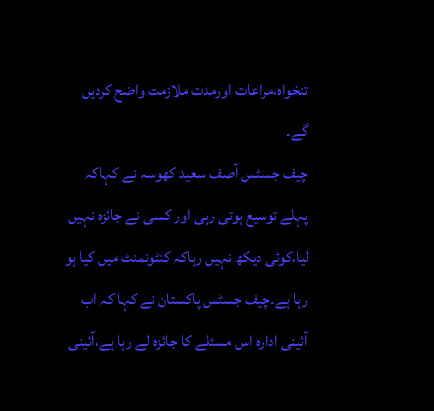تنخواہ،مراعات اورمدت ملازمت واضح کردیں گے۔
چیف جسٹس آصف سعید کھوسہ نے کہاکہ پہلے توسیع ہوتی رہی اور کسی نے جائزہ نہیں لیا،کوئی دیکھ نہیں رہاکہ کنٹونمنٹ میں کیا ہو رہا ہے۔چیف جسٹس پاکستان نے کہا کہ اب آئینی ادارہ اس مسئلے کا جائزہ لے رہا ہے،آئینی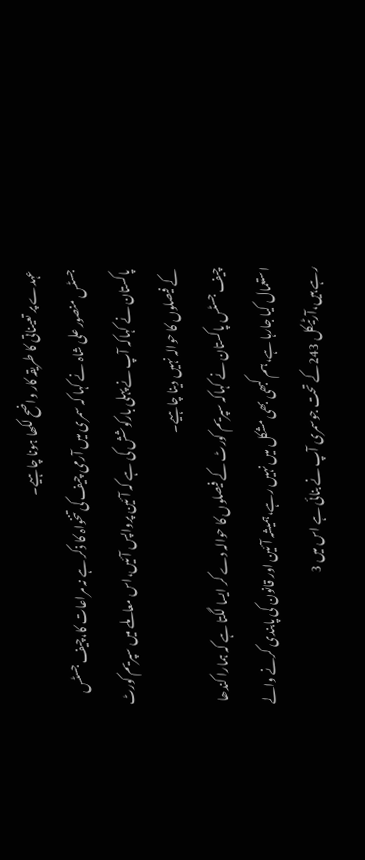عہدے پر تعیناتی کا طریقہ کار واضح لکھا ہونا چاہیے۔
جسٹس منصور علی شاہ نے کہا کہ سمری میں آرمی چیف کی تنخواہ کا ذکر ہے نہ مراعات کا،چیف جسٹس پاکستان نے کہاکہ آپ نے پہلی بارکوشش کی ہے کہ آئین پرواپس آئیں،اس معاملے میں سپریم کورٹ کے فیصلوں کا حوالہ نہیں دینا چاہیے۔
چیف جسٹس پاکستان نے کہاکہ سپریم کورٹ کے فیصلوں کا حوالہ دے کر ایسا لگتا ہے کہ ہمارا کندھا استعمال کیا جارہا ہے،ہم کبھی بھی مشکل میں نہیں رہے،ہمیشہ آئین اور قانون کی پابندی کرنے والے رہے ہیں،آرٹیکل 243کے تحت جوسمری آپ نے بنائی ہے اس میں 3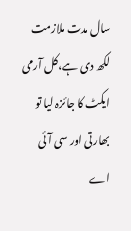سال مدت ملازمت لکھ دی ہے،کل آرمی ایکٹ کا جائزہ لیا تو بھارتی اور سی آئی اے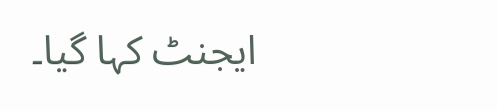ایجنٹ کہا گیا۔